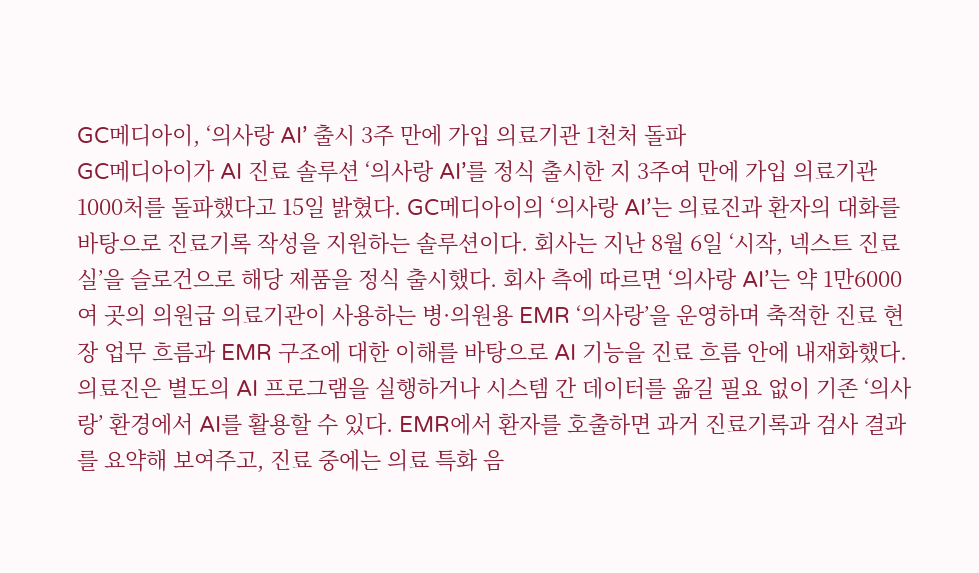GC메디아이, ‘의사랑 AI’ 출시 3주 만에 가입 의료기관 1천처 돌파
GC메디아이가 AI 진료 솔루션 ‘의사랑 AI’를 정식 출시한 지 3주여 만에 가입 의료기관 1000처를 돌파했다고 15일 밝혔다. GC메디아이의 ‘의사랑 AI’는 의료진과 환자의 대화를 바탕으로 진료기록 작성을 지원하는 솔루션이다. 회사는 지난 8월 6일 ‘시작, 넥스트 진료실’을 슬로건으로 해당 제품을 정식 출시했다. 회사 측에 따르면 ‘의사랑 AI’는 약 1만6000여 곳의 의원급 의료기관이 사용하는 병·의원용 EMR ‘의사랑’을 운영하며 축적한 진료 현장 업무 흐름과 EMR 구조에 대한 이해를 바탕으로 AI 기능을 진료 흐름 안에 내재화했다. 의료진은 별도의 AI 프로그램을 실행하거나 시스템 간 데이터를 옮길 필요 없이 기존 ‘의사랑’ 환경에서 AI를 활용할 수 있다. EMR에서 환자를 호출하면 과거 진료기록과 검사 결과를 요약해 보여주고, 진료 중에는 의료 특화 음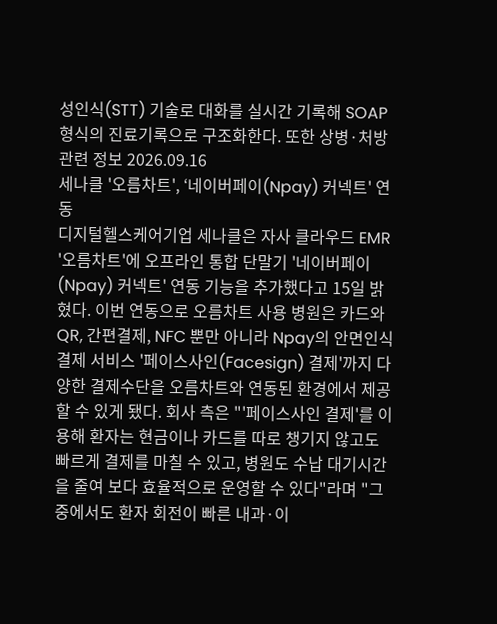성인식(STT) 기술로 대화를 실시간 기록해 SOAP 형식의 진료기록으로 구조화한다. 또한 상병·처방 관련 정보 2026.09.16
세나클 '오름차트', ‘네이버페이(Npay) 커넥트' 연동
디지털헬스케어기업 세나클은 자사 클라우드 EMR '오름차트'에 오프라인 통합 단말기 '네이버페이(Npay) 커넥트' 연동 기능을 추가했다고 15일 밝혔다. 이번 연동으로 오름차트 사용 병원은 카드와 QR, 간편결제, NFC 뿐만 아니라 Npay의 안면인식 결제 서비스 '페이스사인(Facesign) 결제'까지 다양한 결제수단을 오름차트와 연동된 환경에서 제공할 수 있게 됐다. 회사 측은 "'페이스사인 결제'를 이용해 환자는 현금이나 카드를 따로 챙기지 않고도 빠르게 결제를 마칠 수 있고, 병원도 수납 대기시간을 줄여 보다 효율적으로 운영할 수 있다"라며 "그중에서도 환자 회전이 빠른 내과·이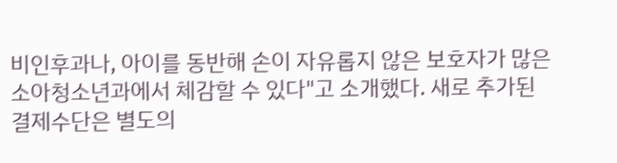비인후과나, 아이를 동반해 손이 자유롭지 않은 보호자가 많은 소아청소년과에서 체감할 수 있다"고 소개했다. 새로 추가된 결제수단은 별도의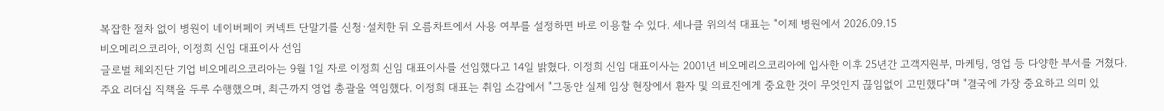복잡한 절차 없이 병원이 네이버페이 커넥트 단말기를 신청·설치한 뒤 오름차트에서 사용 여부를 설정하면 바로 이용할 수 있다. 세나클 위의석 대표는 "이제 병원에서 2026.09.15
비오메리으코리아, 이정희 신임 대표이사 선임
글로벌 체외진단 기업 비오메리으코리아는 9월 1일 자로 이정희 신임 대표이사를 선임했다고 14일 밝혔다. 이정희 신임 대표이사는 2001년 비오메리으코리아에 입사한 이후 25년간 고객지원부, 마케팅, 영업 등 다양한 부서를 거쳤다. 주요 리더십 직책을 두루 수행했으며, 최근까지 영업 총괄을 역임했다. 이정희 대표는 취임 소감에서 "그동안 실제 임상 현장에서 환자 및 의료진에게 중요한 것이 무엇인지 끊임없이 고민했다"며 "결국에 가장 중요하고 의미 있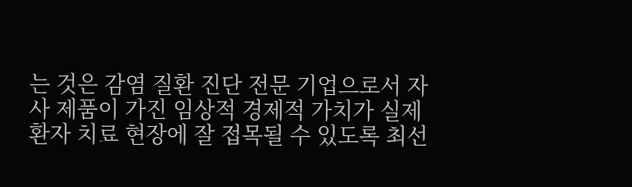는 것은 감염 질환 진단 전문 기업으로서 자사 제품이 가진 임상적 경제적 가치가 실제 환자 치료 현장에 잘 접목될 수 있도록 최선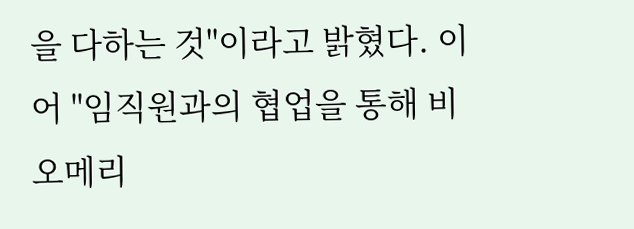을 다하는 것"이라고 밝혔다. 이어 "임직원과의 협업을 통해 비오메리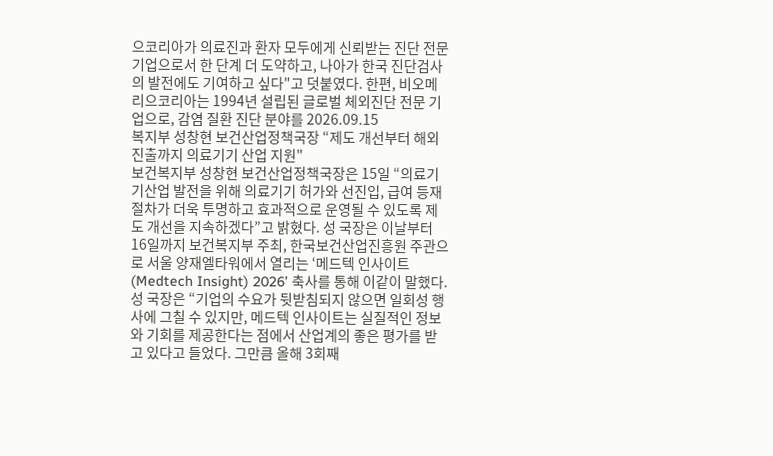으코리아가 의료진과 환자 모두에게 신뢰받는 진단 전문 기업으로서 한 단계 더 도약하고, 나아가 한국 진단검사의 발전에도 기여하고 싶다"고 덧붙였다. 한편, 비오메리으코리아는 1994년 설립된 글로벌 체외진단 전문 기업으로, 감염 질환 진단 분야를 2026.09.15
복지부 성창현 보건산업정책국장 “제도 개선부터 해외 진출까지 의료기기 산업 지원"
보건복지부 성창현 보건산업정책국장은 15일 “의료기기산업 발전을 위해 의료기기 허가와 선진입, 급여 등재 절차가 더욱 투명하고 효과적으로 운영될 수 있도록 제도 개선을 지속하겠다”고 밝혔다. 성 국장은 이날부터 16일까지 보건복지부 주최, 한국보건산업진흥원 주관으로 서울 양재엘타워에서 열리는 ‘메드텍 인사이트(Medtech Insight) 2026’ 축사를 통해 이같이 말했다. 성 국장은 “기업의 수요가 뒷받침되지 않으면 일회성 행사에 그칠 수 있지만, 메드텍 인사이트는 실질적인 정보와 기회를 제공한다는 점에서 산업계의 좋은 평가를 받고 있다고 들었다. 그만큼 올해 3회째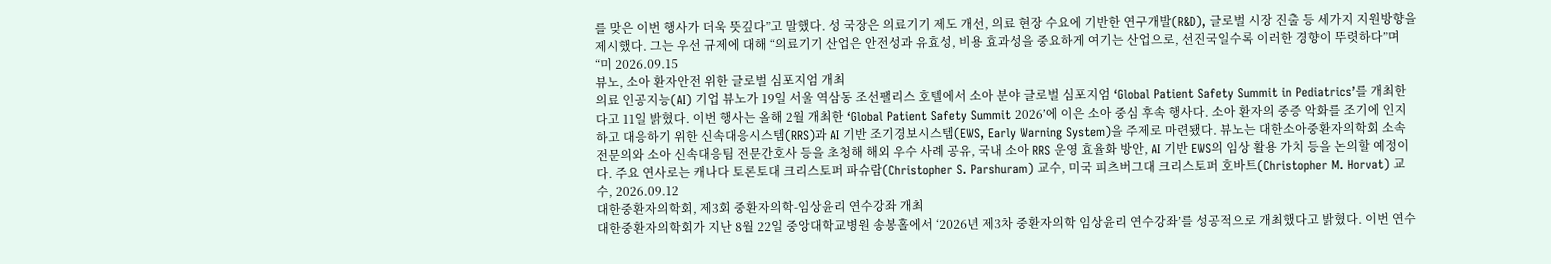를 맞은 이번 행사가 더욱 뜻깊다”고 말했다. 성 국장은 의료기기 제도 개선, 의료 현장 수요에 기반한 연구개발(R&D), 글로벌 시장 진출 등 세가지 지원방향을 제시했다. 그는 우선 규제에 대해 “의료기기 산업은 안전성과 유효성, 비용 효과성을 중요하게 여기는 산업으로, 선진국일수록 이러한 경향이 뚜렷하다”며 “미 2026.09.15
뷰노, 소아 환자안전 위한 글로벌 심포지엄 개최
의료 인공지능(AI) 기업 뷰노가 19일 서울 역삼동 조선팰리스 호텔에서 소아 분야 글로벌 심포지엄 ‘Global Patient Safety Summit in Pediatrics’를 개최한다고 11일 밝혔다. 이번 행사는 올해 2월 개최한 ‘Global Patient Safety Summit 2026’에 이은 소아 중심 후속 행사다. 소아 환자의 중증 악화를 조기에 인지하고 대응하기 위한 신속대응시스템(RRS)과 AI 기반 조기경보시스템(EWS, Early Warning System)을 주제로 마련됐다. 뷰노는 대한소아중환자의학회 소속 전문의와 소아 신속대응팀 전문간호사 등을 초청해 해외 우수 사례 공유, 국내 소아 RRS 운영 효율화 방안, AI 기반 EWS의 임상 활용 가치 등을 논의할 예정이다. 주요 연사로는 캐나다 토론토대 크리스토퍼 파슈람(Christopher S. Parshuram) 교수, 미국 피츠버그대 크리스토퍼 호바트(Christopher M. Horvat) 교수, 2026.09.12
대한중환자의학회, 제3회 중환자의학-임상윤리 연수강좌 개최
대한중환자의학회가 지난 8월 22일 중앙대학교병원 송봉홀에서 ‘2026년 제3차 중환자의학 임상윤리 연수강좌’를 성공적으로 개최했다고 밝혔다. 이번 연수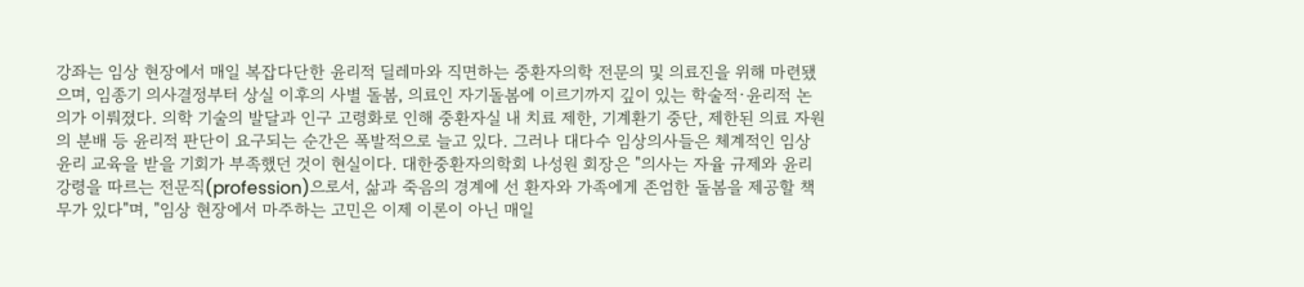강좌는 임상 현장에서 매일 복잡다단한 윤리적 딜레마와 직면하는 중환자의학 전문의 및 의료진을 위해 마련됐으며, 임종기 의사결정부터 상실 이후의 사별 돌봄, 의료인 자기돌봄에 이르기까지 깊이 있는 학술적·윤리적 논의가 이뤄졌다. 의학 기술의 발달과 인구 고령화로 인해 중환자실 내 치료 제한, 기계환기 중단, 제한된 의료 자원의 분배 등 윤리적 판단이 요구되는 순간은 폭발적으로 늘고 있다. 그러나 대다수 임상의사들은 체계적인 임상윤리 교육을 받을 기회가 부족했던 것이 현실이다. 대한중환자의학회 나성원 회장은 "의사는 자율 규제와 윤리 강령을 따르는 전문직(profession)으로서, 삶과 죽음의 경계에 선 환자와 가족에게 존엄한 돌봄을 제공할 책무가 있다"며, "임상 현장에서 마주하는 고민은 이제 이론이 아닌 매일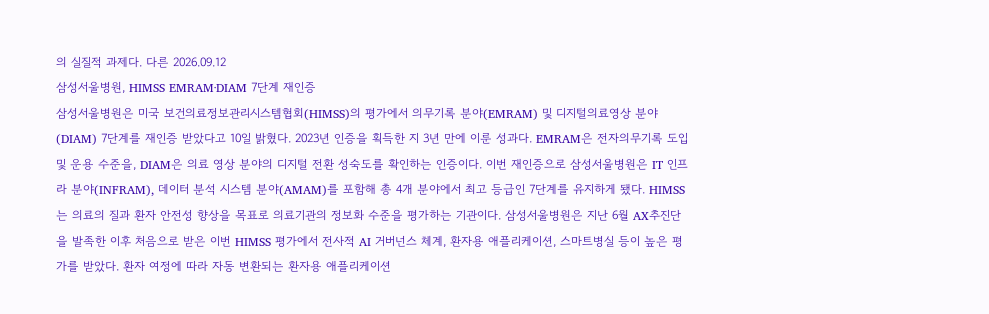의 실질적 과제다. 다른 2026.09.12
삼성서울병원, HIMSS EMRAM·DIAM 7단계 재인증
삼성서울병원은 미국 보건의료정보관리시스템협회(HIMSS)의 평가에서 의무기록 분야(EMRAM) 및 디지털의료영상 분야(DIAM) 7단계를 재인증 받았다고 10일 밝혔다. 2023년 인증을 획득한 지 3년 만에 이룬 성과다. EMRAM은 전자의무기록 도입 및 운용 수준을, DIAM은 의료 영상 분야의 디지털 전환 성숙도를 확인하는 인증이다. 이번 재인증으로 삼성서울병원은 IT 인프라 분야(INFRAM), 데이터 분석 시스템 분야(AMAM)를 포함해 총 4개 분야에서 최고 등급인 7단계를 유지하게 됐다. HIMSS는 의료의 질과 환자 안전성 향상을 목표로 의료기관의 정보화 수준을 평가하는 기관이다. 삼성서울병원은 지난 6월 AX추진단을 발족한 이후 처음으로 받은 이번 HIMSS 평가에서 전사적 AI 거버넌스 체계, 환자용 애플리케이션, 스마트병실 등이 높은 평가를 받았다. 환자 여정에 따라 자동 변환되는 환자용 애플리케이션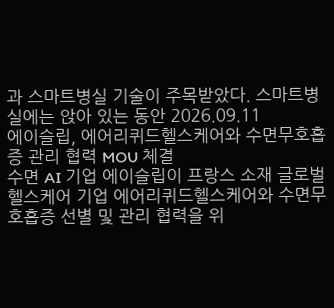과 스마트병실 기술이 주목받았다. 스마트병실에는 앉아 있는 동안 2026.09.11
에이슬립, 에어리퀴드헬스케어와 수면무호흡증 관리 협력 MOU 체결
수면 AI 기업 에이슬립이 프랑스 소재 글로벌 헬스케어 기업 에어리퀴드헬스케어와 수면무호흡증 선별 및 관리 협력을 위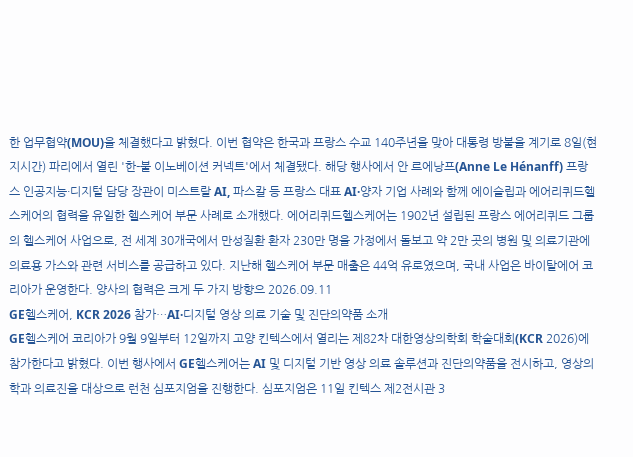한 업무협약(MOU)을 체결했다고 밝혔다. 이번 협약은 한국과 프랑스 수교 140주년을 맞아 대통령 방불을 계기로 8일(현지시간) 파리에서 열린 '한-불 이노베이션 커넥트'에서 체결됐다. 해당 행사에서 안 르에낭프(Anne Le Hénanff) 프랑스 인공지능·디지털 담당 장관이 미스트랄 AI, 파스칼 등 프랑스 대표 AI·양자 기업 사례와 함께 에이슬립과 에어리퀴드헬스케어의 협력을 유일한 헬스케어 부문 사례로 소개했다. 에어리퀴드헬스케어는 1902년 설립된 프랑스 에어리퀴드 그룹의 헬스케어 사업으로, 전 세계 30개국에서 만성질환 환자 230만 명을 가정에서 돌보고 약 2만 곳의 병원 및 의료기관에 의료용 가스와 관련 서비스를 공급하고 있다. 지난해 헬스케어 부문 매출은 44억 유로였으며, 국내 사업은 바이탈에어 코리아가 운영한다. 양사의 협력은 크게 두 가지 방향으 2026.09.11
GE헬스케어, KCR 2026 참가…AI·디지털 영상 의료 기술 및 진단의약품 소개
GE헬스케어 코리아가 9월 9일부터 12일까지 고양 킨텍스에서 열리는 제82차 대한영상의학회 학술대회(KCR 2026)에 참가한다고 밝혔다. 이번 행사에서 GE헬스케어는 AI 및 디지털 기반 영상 의료 솔루션과 진단의약품을 전시하고, 영상의학과 의료진을 대상으로 런천 심포지엄을 진행한다. 심포지엄은 11일 킨텍스 제2전시관 3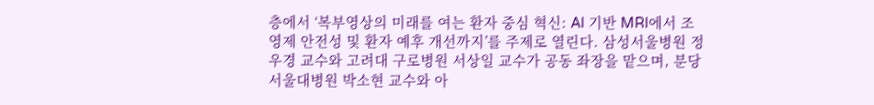층에서 ‘복부영상의 미래를 여는 환자 중심 혁신: AI 기반 MRI에서 조영제 안전성 및 환자 예후 개선까지’를 주제로 열린다. 삼성서울병원 정우경 교수와 고려대 구로병원 서상일 교수가 공동 좌장을 맡으며, 분당서울대병원 박소현 교수와 아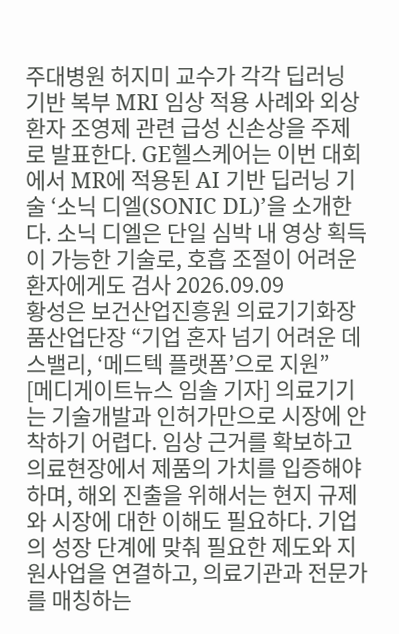주대병원 허지미 교수가 각각 딥러닝 기반 복부 MRI 임상 적용 사례와 외상 환자 조영제 관련 급성 신손상을 주제로 발표한다. GE헬스케어는 이번 대회에서 MR에 적용된 AI 기반 딥러닝 기술 ‘소닉 디엘(SONIC DL)’을 소개한다. 소닉 디엘은 단일 심박 내 영상 획득이 가능한 기술로, 호흡 조절이 어려운 환자에게도 검사 2026.09.09
황성은 보건산업진흥원 의료기기화장품산업단장 “기업 혼자 넘기 어려운 데스밸리, ‘메드텍 플랫폼’으로 지원”
[메디게이트뉴스 임솔 기자] 의료기기는 기술개발과 인허가만으로 시장에 안착하기 어렵다. 임상 근거를 확보하고 의료현장에서 제품의 가치를 입증해야 하며, 해외 진출을 위해서는 현지 규제와 시장에 대한 이해도 필요하다. 기업의 성장 단계에 맞춰 필요한 제도와 지원사업을 연결하고, 의료기관과 전문가를 매칭하는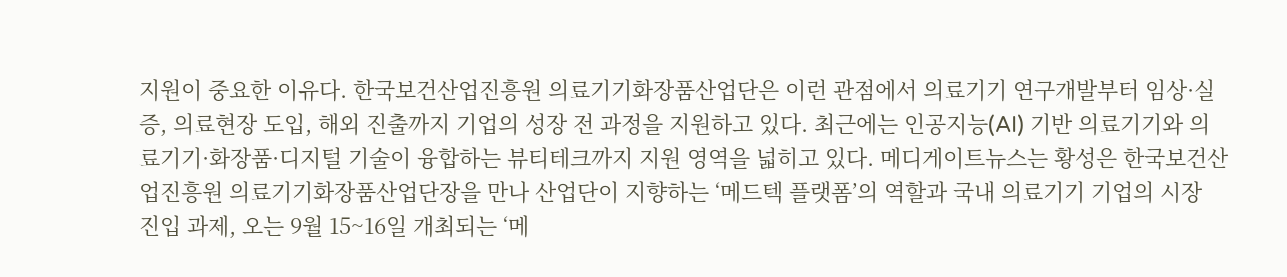지원이 중요한 이유다. 한국보건산업진흥원 의료기기화장품산업단은 이런 관점에서 의료기기 연구개발부터 임상·실증, 의료현장 도입, 해외 진출까지 기업의 성장 전 과정을 지원하고 있다. 최근에는 인공지능(AI) 기반 의료기기와 의료기기·화장품·디지털 기술이 융합하는 뷰티테크까지 지원 영역을 넓히고 있다. 메디게이트뉴스는 황성은 한국보건산업진흥원 의료기기화장품산업단장을 만나 산업단이 지향하는 ‘메드텍 플랫폼’의 역할과 국내 의료기기 기업의 시장 진입 과제, 오는 9월 15~16일 개최되는 ‘메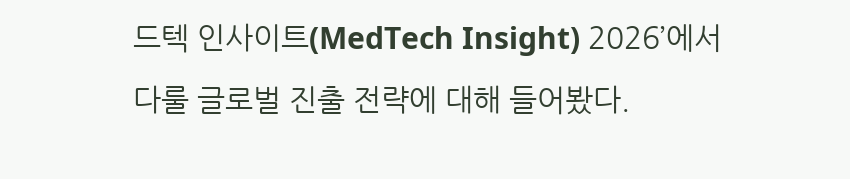드텍 인사이트(MedTech Insight) 2026’에서 다룰 글로벌 진출 전략에 대해 들어봤다.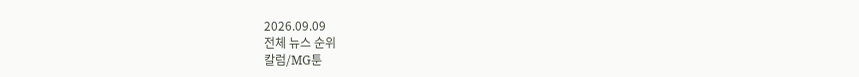2026.09.09
전체 뉴스 순위
칼럼/MG툰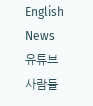English News
유튜브
사람들